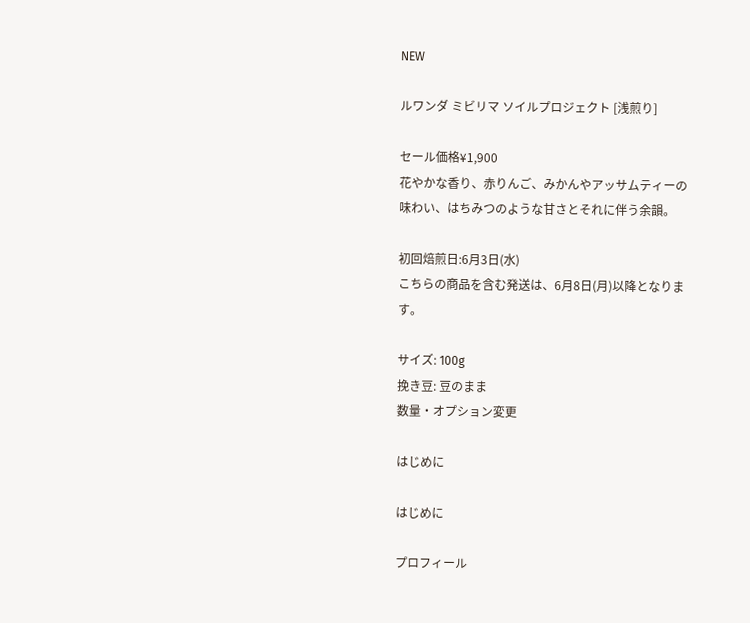NEW

ルワンダ ミビリマ ソイルプロジェクト [浅煎り]

セール価格¥1,900
花やかな香り、赤りんご、みかんやアッサムティーの味わい、はちみつのような甘さとそれに伴う余韻。

初回焙煎日:6月3日(水)
こちらの商品を含む発送は、6月8日(月)以降となります。

サイズ: 100g
挽き豆: 豆のまま
数量・オプション変更

はじめに

はじめに

プロフィール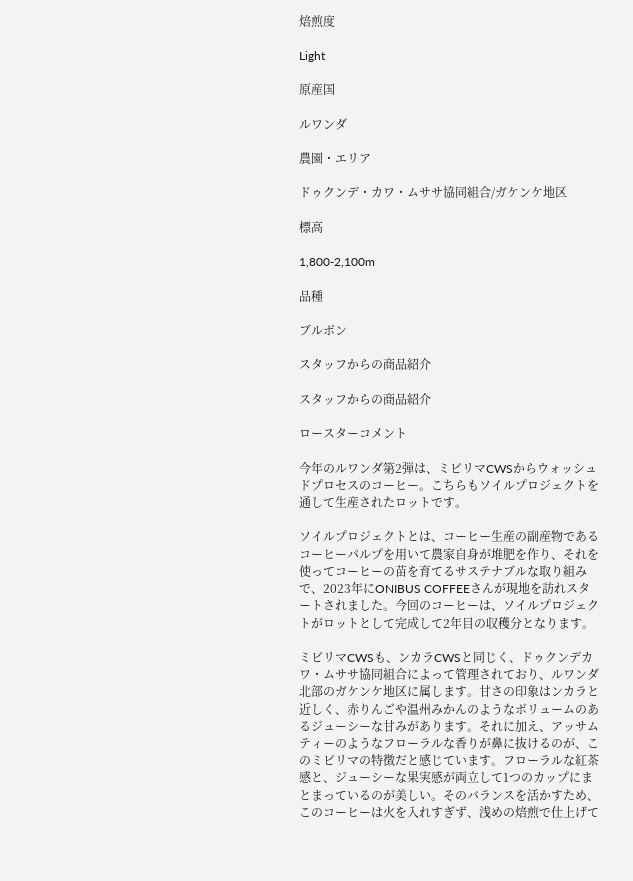焙煎度

Light

原産国

ルワンダ

農園・エリア

ドゥクンデ・カワ・ムササ協同組合/ガケンケ地区

標高

1,800-2,100m

品種

ブルボン

スタッフからの商品紹介

スタッフからの商品紹介

ロースターコメント

今年のルワンダ第2弾は、ミビリマCWSからウォッシュドプロセスのコーヒー。こちらもソイルプロジェクトを通して生産されたロットです。

ソイルプロジェクトとは、コーヒー生産の副産物であるコーヒーパルプを用いて農家自身が堆肥を作り、それを使ってコーヒーの苗を育てるサステナブルな取り組みで、2023年にONIBUS COFFEEさんが現地を訪れスタートされました。今回のコーヒーは、ソイルプロジェクトがロットとして完成して2年目の収穫分となります。

ミビリマCWSも、ンカラCWSと同じく、ドゥクンデカワ・ムササ協同組合によって管理されており、ルワンダ北部のガケンケ地区に属します。甘さの印象はンカラと近しく、赤りんごや温州みかんのようなボリュームのあるジューシーな甘みがあります。それに加え、アッサムティーのようなフローラルな香りが鼻に抜けるのが、このミビリマの特徴だと感じています。フローラルな紅茶感と、ジューシーな果実感が両立して1つのカップにまとまっているのが美しい。そのバランスを活かすため、このコーヒーは火を入れすぎず、浅めの焙煎で仕上げて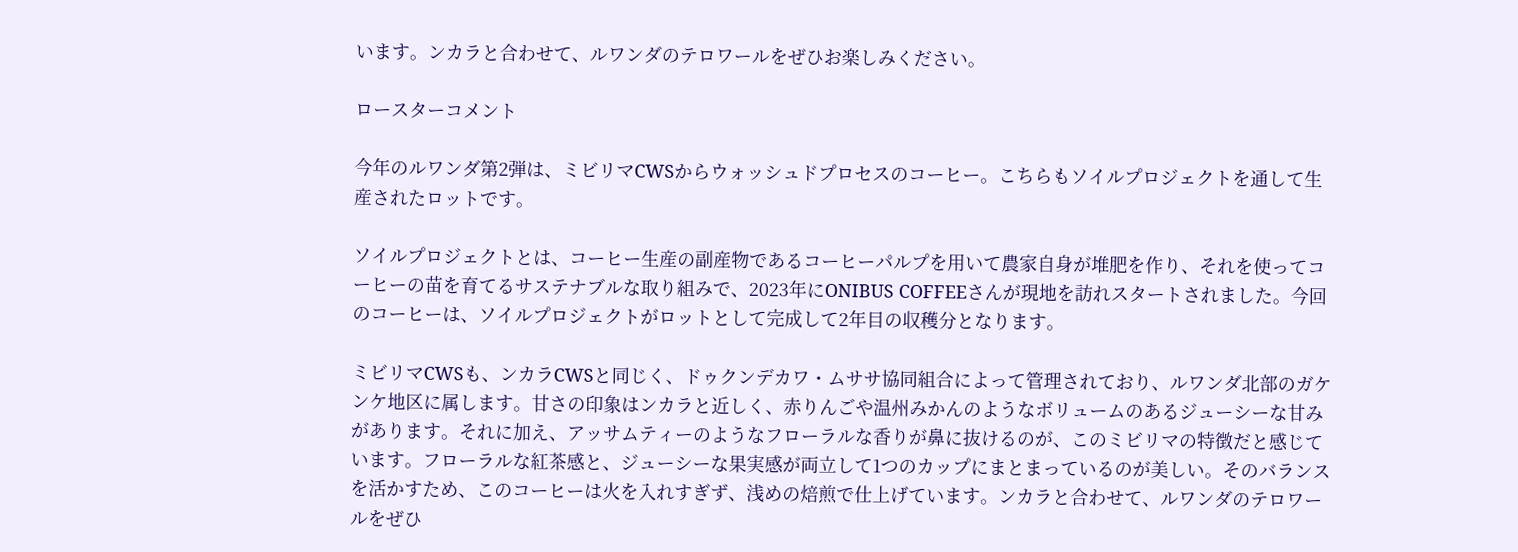います。ンカラと合わせて、ルワンダのテロワールをぜひお楽しみください。

ロースターコメント

今年のルワンダ第2弾は、ミビリマCWSからウォッシュドプロセスのコーヒー。こちらもソイルプロジェクトを通して生産されたロットです。

ソイルプロジェクトとは、コーヒー生産の副産物であるコーヒーパルプを用いて農家自身が堆肥を作り、それを使ってコーヒーの苗を育てるサステナブルな取り組みで、2023年にONIBUS COFFEEさんが現地を訪れスタートされました。今回のコーヒーは、ソイルプロジェクトがロットとして完成して2年目の収穫分となります。

ミビリマCWSも、ンカラCWSと同じく、ドゥクンデカワ・ムササ協同組合によって管理されており、ルワンダ北部のガケンケ地区に属します。甘さの印象はンカラと近しく、赤りんごや温州みかんのようなボリュームのあるジューシーな甘みがあります。それに加え、アッサムティーのようなフローラルな香りが鼻に抜けるのが、このミビリマの特徴だと感じています。フローラルな紅茶感と、ジューシーな果実感が両立して1つのカップにまとまっているのが美しい。そのバランスを活かすため、このコーヒーは火を入れすぎず、浅めの焙煎で仕上げています。ンカラと合わせて、ルワンダのテロワールをぜひ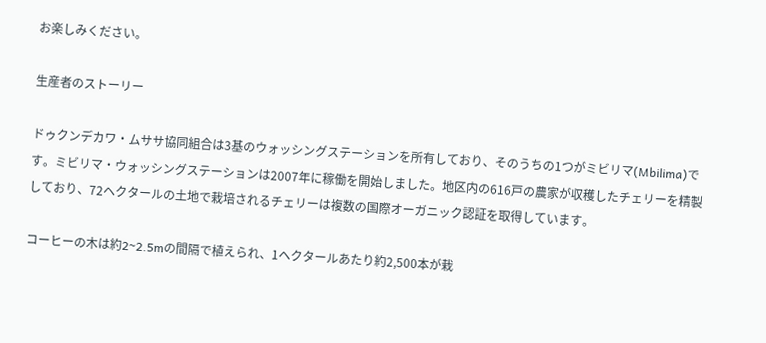お楽しみください。

生産者のストーリー

ドゥクンデカワ・ムササ協同組合は3基のウォッシングステーションを所有しており、そのうちの1つがミビリマ(Mbilima)です。ミビリマ・ウォッシングステーションは2007年に稼働を開始しました。地区内の616戸の農家が収穫したチェリーを精製しており、72ヘクタールの土地で栽培されるチェリーは複数の国際オーガニック認証を取得しています。

コーヒーの木は約2~2.5mの間隔で植えられ、1ヘクタールあたり約2,500本が栽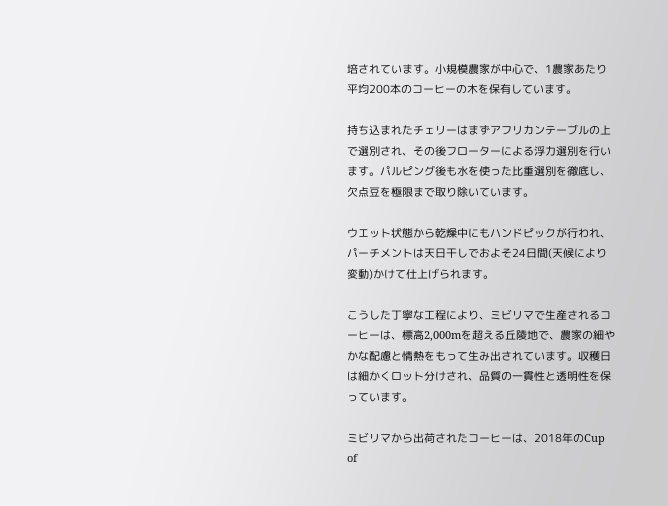培されています。小規模農家が中心で、1農家あたり平均200本のコーヒーの木を保有しています。

持ち込まれたチェリーはまずアフリカンテーブルの上で選別され、その後フローターによる浮力選別を行います。パルピング後も水を使った比重選別を徹底し、欠点豆を極限まで取り除いています。

ウエット状態から乾燥中にもハンドピックが行われ、パーチメントは天日干しでおよそ24日間(天候により変動)かけて仕上げられます。

こうした丁寧な工程により、ミビリマで生産されるコーヒーは、標高2,000mを超える丘陵地で、農家の細やかな配慮と情熱をもって生み出されています。収穫日は細かくロット分けされ、品質の一貫性と透明性を保っています。

ミビリマから出荷されたコーヒーは、2018年のCup of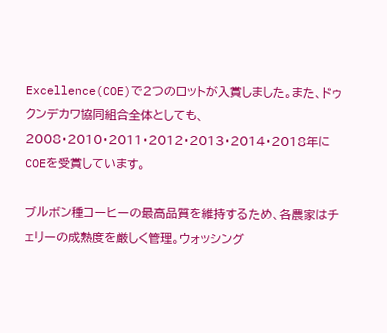Excellence(COE)で2つのロットが入賞しました。また、ドゥクンデカワ協同組合全体としても、2008・2010・2011・2012・2013・2014・2018年にCOEを受賞しています。

ブルボン種コーヒーの最高品質を維持するため、各農家はチェリーの成熟度を厳しく管理。ウォッシング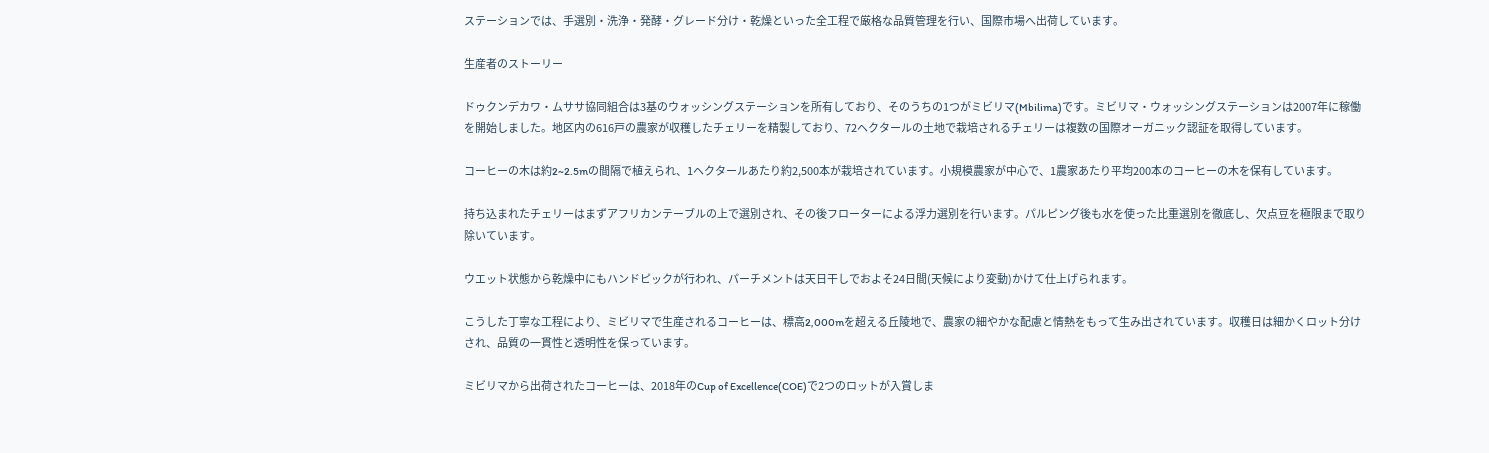ステーションでは、手選別・洗浄・発酵・グレード分け・乾燥といった全工程で厳格な品質管理を行い、国際市場へ出荷しています。

生産者のストーリー

ドゥクンデカワ・ムササ協同組合は3基のウォッシングステーションを所有しており、そのうちの1つがミビリマ(Mbilima)です。ミビリマ・ウォッシングステーションは2007年に稼働を開始しました。地区内の616戸の農家が収穫したチェリーを精製しており、72ヘクタールの土地で栽培されるチェリーは複数の国際オーガニック認証を取得しています。

コーヒーの木は約2~2.5mの間隔で植えられ、1ヘクタールあたり約2,500本が栽培されています。小規模農家が中心で、1農家あたり平均200本のコーヒーの木を保有しています。

持ち込まれたチェリーはまずアフリカンテーブルの上で選別され、その後フローターによる浮力選別を行います。パルピング後も水を使った比重選別を徹底し、欠点豆を極限まで取り除いています。

ウエット状態から乾燥中にもハンドピックが行われ、パーチメントは天日干しでおよそ24日間(天候により変動)かけて仕上げられます。

こうした丁寧な工程により、ミビリマで生産されるコーヒーは、標高2,000mを超える丘陵地で、農家の細やかな配慮と情熱をもって生み出されています。収穫日は細かくロット分けされ、品質の一貫性と透明性を保っています。

ミビリマから出荷されたコーヒーは、2018年のCup of Excellence(COE)で2つのロットが入賞しま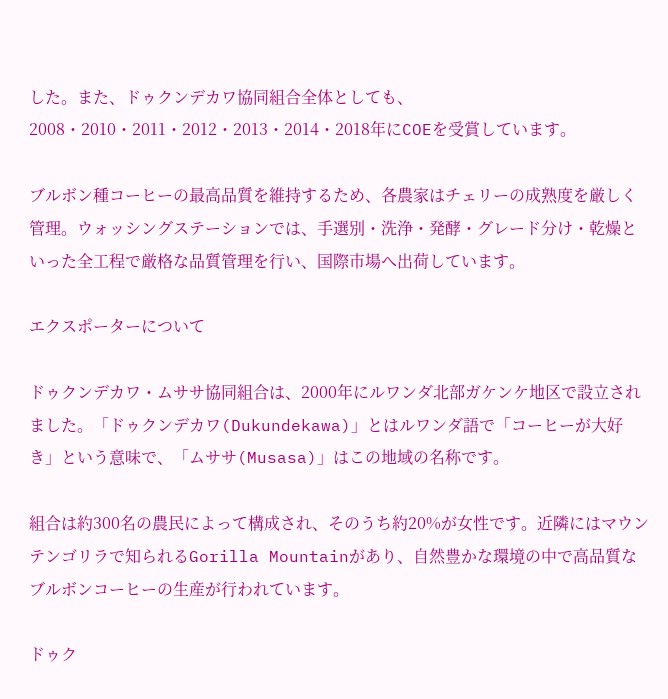した。また、ドゥクンデカワ協同組合全体としても、2008・2010・2011・2012・2013・2014・2018年にCOEを受賞しています。

ブルボン種コーヒーの最高品質を維持するため、各農家はチェリーの成熟度を厳しく管理。ウォッシングステーションでは、手選別・洗浄・発酵・グレード分け・乾燥といった全工程で厳格な品質管理を行い、国際市場へ出荷しています。

エクスポーターについて

ドゥクンデカワ・ムササ協同組合は、2000年にルワンダ北部ガケンケ地区で設立されました。「ドゥクンデカワ(Dukundekawa)」とはルワンダ語で「コーヒーが大好き」という意味で、「ムササ(Musasa)」はこの地域の名称です。

組合は約300名の農民によって構成され、そのうち約20%が女性です。近隣にはマウンテンゴリラで知られるGorilla Mountainがあり、自然豊かな環境の中で高品質なブルボンコーヒーの生産が行われています。

ドゥク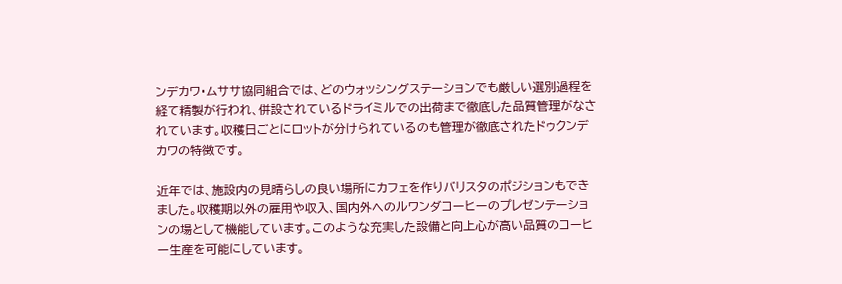ンデカワ・ムササ協同組合では、どのウォッシングステーションでも厳しい選別過程を経て精製が行われ、併設されているドライミルでの出荷まで徹底した品質管理がなされています。収穫日ごとにロットが分けられているのも管理が徹底されたドゥクンデカワの特徴です。

近年では、施設内の見晴らしの良い場所にカフェを作りバリスタのポジションもできました。収穫期以外の雇用や収入、国内外へのルワンダコーヒーのプレゼンテーションの場として機能しています。このような充実した設備と向上心が高い品質のコーヒー生産を可能にしています。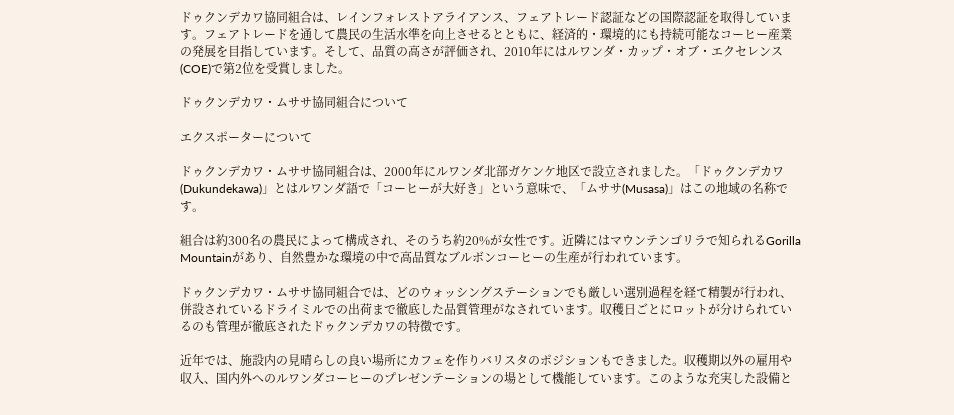ドゥクンデカワ協同組合は、レインフォレストアライアンス、フェアトレード認証などの国際認証を取得しています。フェアトレードを通して農民の生活水準を向上させるとともに、経済的・環境的にも持続可能なコーヒー産業の発展を目指しています。そして、品質の高さが評価され、2010年にはルワンダ・カップ・オブ・エクセレンス(COE)で第2位を受賞しました。

ドゥクンデカワ・ムササ協同組合について

エクスポーターについて

ドゥクンデカワ・ムササ協同組合は、2000年にルワンダ北部ガケンケ地区で設立されました。「ドゥクンデカワ(Dukundekawa)」とはルワンダ語で「コーヒーが大好き」という意味で、「ムササ(Musasa)」はこの地域の名称です。

組合は約300名の農民によって構成され、そのうち約20%が女性です。近隣にはマウンテンゴリラで知られるGorilla Mountainがあり、自然豊かな環境の中で高品質なブルボンコーヒーの生産が行われています。

ドゥクンデカワ・ムササ協同組合では、どのウォッシングステーションでも厳しい選別過程を経て精製が行われ、併設されているドライミルでの出荷まで徹底した品質管理がなされています。収穫日ごとにロットが分けられているのも管理が徹底されたドゥクンデカワの特徴です。

近年では、施設内の見晴らしの良い場所にカフェを作りバリスタのポジションもできました。収穫期以外の雇用や収入、国内外へのルワンダコーヒーのプレゼンテーションの場として機能しています。このような充実した設備と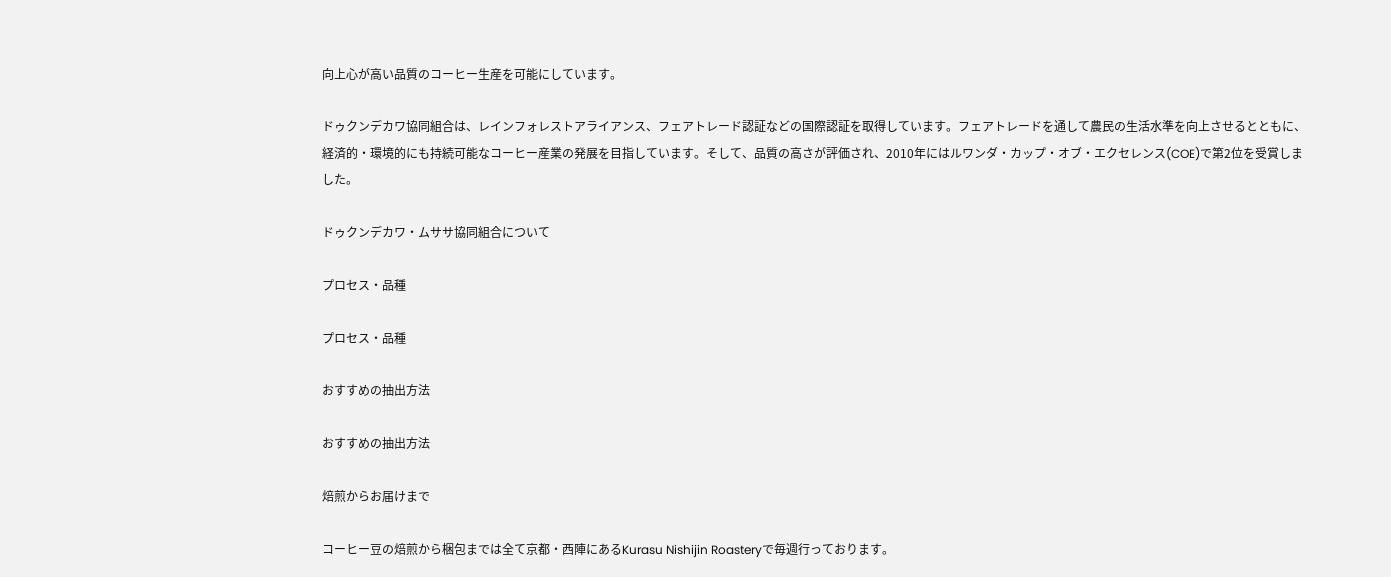向上心が高い品質のコーヒー生産を可能にしています。

ドゥクンデカワ協同組合は、レインフォレストアライアンス、フェアトレード認証などの国際認証を取得しています。フェアトレードを通して農民の生活水準を向上させるとともに、経済的・環境的にも持続可能なコーヒー産業の発展を目指しています。そして、品質の高さが評価され、2010年にはルワンダ・カップ・オブ・エクセレンス(COE)で第2位を受賞しました。

ドゥクンデカワ・ムササ協同組合について

プロセス・品種

プロセス・品種

おすすめの抽出方法

おすすめの抽出方法

焙煎からお届けまで

コーヒー豆の焙煎から梱包までは全て京都・西陣にあるKurasu Nishijin Roasteryで毎週行っております。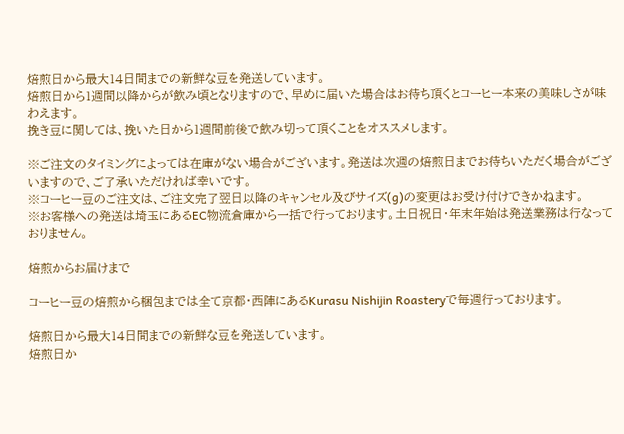焙煎日から最大14日間までの新鮮な豆を発送しています。
焙煎日から1週間以降からが飲み頃となりますので、早めに届いた場合はお待ち頂くとコーヒー本来の美味しさが味わえます。
挽き豆に関しては、挽いた日から1週間前後で飲み切って頂くことをオススメします。

※ご注文のタイミングによっては在庫がない場合がございます。発送は次週の焙煎日までお待ちいただく場合がございますので、ご了承いただければ幸いです。
※コーヒー豆のご注文は、ご注文完了翌日以降のキャンセル及びサイズ(g)の変更はお受け付けできかねます。
※お客様への発送は埼玉にあるEC物流倉庫から一括で行っております。土日祝日・年末年始は発送業務は行なっておりません。

焙煎からお届けまで

コーヒー豆の焙煎から梱包までは全て京都・西陣にあるKurasu Nishijin Roasteryで毎週行っております。

焙煎日から最大14日間までの新鮮な豆を発送しています。
焙煎日か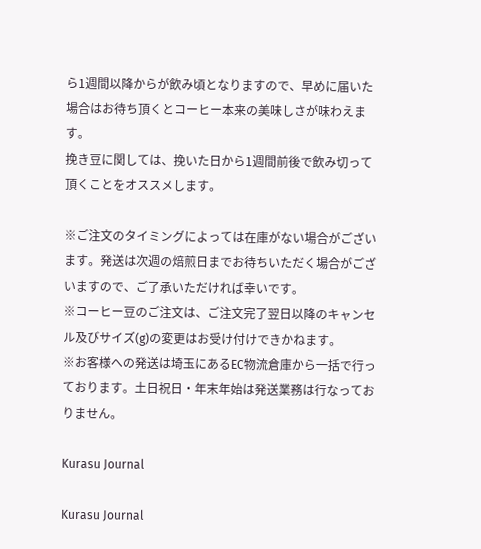ら1週間以降からが飲み頃となりますので、早めに届いた場合はお待ち頂くとコーヒー本来の美味しさが味わえます。
挽き豆に関しては、挽いた日から1週間前後で飲み切って頂くことをオススメします。

※ご注文のタイミングによっては在庫がない場合がございます。発送は次週の焙煎日までお待ちいただく場合がございますので、ご了承いただければ幸いです。
※コーヒー豆のご注文は、ご注文完了翌日以降のキャンセル及びサイズ(g)の変更はお受け付けできかねます。
※お客様への発送は埼玉にあるEC物流倉庫から一括で行っております。土日祝日・年末年始は発送業務は行なっておりません。

Kurasu Journal

Kurasu Journal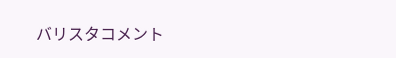バリスタコメント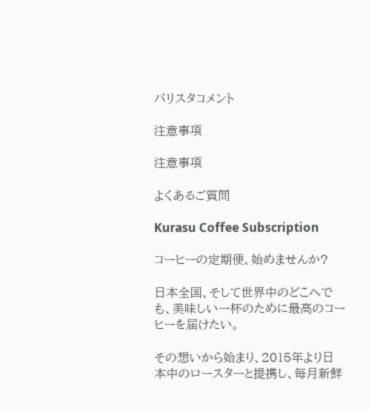バリスタコメント

注意事項

注意事項

よくあるご質問

Kurasu Coffee Subscription

コーヒーの定期便、始めませんか?

日本全国、そして世界中のどこへでも、美味しい一杯のために最高のコーヒーを届けたい。

その想いから始まり、2015年より日本中のロースターと提携し、毎月新鮮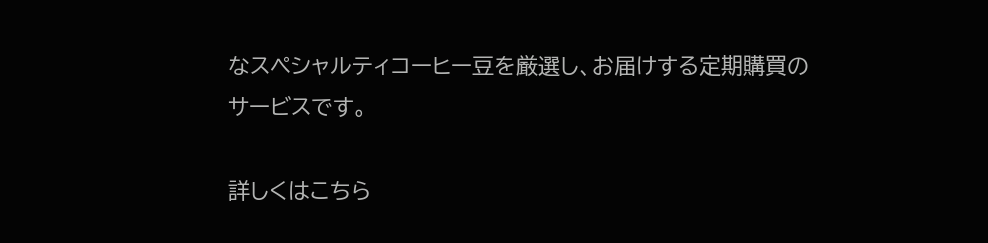なスペシャルティコーヒー豆を厳選し、お届けする定期購買のサービスです。

詳しくはこちら